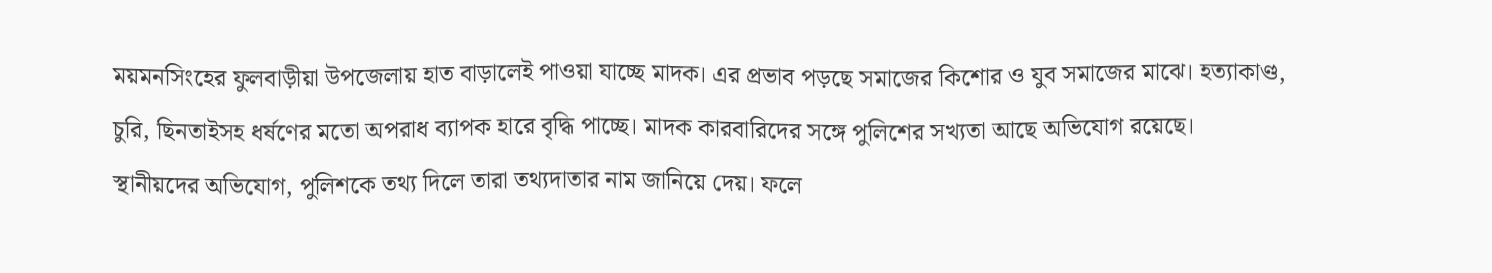ময়মনসিংহের ফুলবাড়ীয়া উপজেলায় হাত বাড়ালেই পাওয়া যাচ্ছে মাদক। এর প্রভাব পড়ছে সমাজের কিশোর ও যুব সমাজের মাঝে। হত্যাকাণ্ড, চুরি, ছিনতাইসহ ধর্ষণের মতো অপরাধ ব্যাপক হারে বৃদ্ধি পাচ্ছে। মাদক কারবারিদের সঙ্গে পুলিশের সখ্যতা আছে অভিযোগ রয়েছে।
স্থানীয়দের অভিযোগ, পুলিশকে তথ্য দিলে তারা তথ্যদাতার নাম জানিয়ে দেয়। ফলে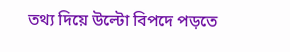তথ্য দিয়ে উল্টো বিপদে পড়তে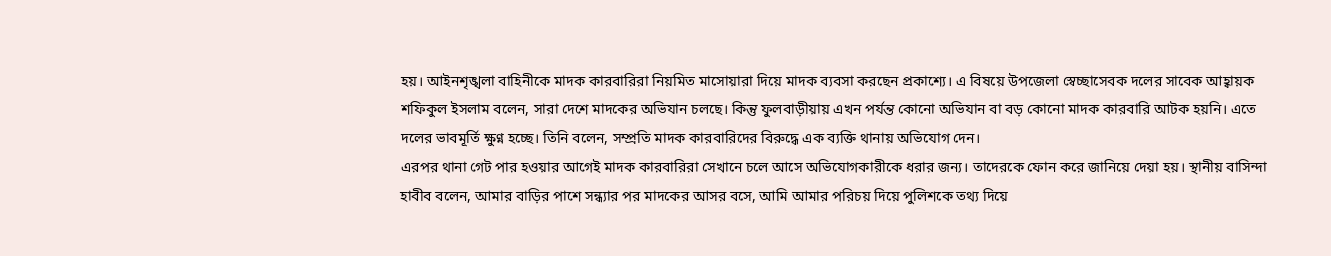হয়। আইনশৃঙ্খলা বাহিনীকে মাদক কারবারিরা নিয়মিত মাসোয়ারা দিয়ে মাদক ব্যবসা করছেন প্রকাশ্যে। এ বিষয়ে উপজেলা স্বেচ্ছাসেবক দলের সাবেক আহ্বায়ক শফিকুল ইসলাম বলেন, সারা দেশে মাদকের অভিযান চলছে। কিন্তু ফুলবাড়ীয়ায় এখন পর্যন্ত কোনো অভিযান বা বড় কোনো মাদক কারবারি আটক হয়নি। এতে দলের ভাবমূর্তি ক্ষুণ্ন হচ্ছে। তিনি বলেন, সম্প্রতি মাদক কারবারিদের বিরুদ্ধে এক ব্যক্তি থানায় অভিযোগ দেন।
এরপর থানা গেট পার হওয়ার আগেই মাদক কারবারিরা সেখানে চলে আসে অভিযোগকারীকে ধরার জন্য। তাদেরকে ফোন করে জানিয়ে দেয়া হয়। স্থানীয় বাসিন্দা হাবীব বলেন, আমার বাড়ির পাশে সন্ধ্যার পর মাদকের আসর বসে, আমি আমার পরিচয় দিয়ে পুলিশকে তথ্য দিয়ে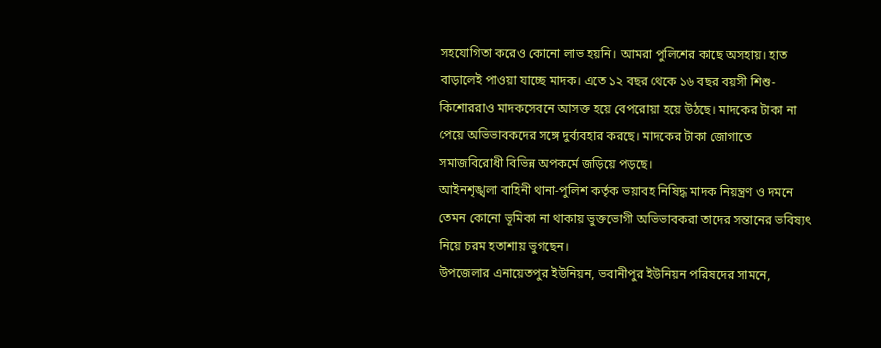সহযোগিতা করেও কোনো লাভ হয়নি। আমরা পুলিশের কাছে অসহায়। হাত বাড়ালেই পাওয়া যাচ্ছে মাদক। এতে ১২ বছর থেকে ১৬ বছর বয়সী শিশু-কিশোররাও মাদকসেবনে আসক্ত হয়ে বেপরোয়া হয়ে উঠছে। মাদকের টাকা না পেয়ে অভিভাবকদের সঙ্গে দুর্ব্যবহার করছে। মাদকের টাকা জোগাতে সমাজবিরোধী বিভিন্ন অপকর্মে জড়িয়ে পড়ছে।
আইনশৃঙ্খলা বাহিনী থানা-পুলিশ কর্তৃক ভয়াবহ নিষিদ্ধ মাদক নিয়ন্ত্রণ ও দমনে তেমন কোনো ভূমিকা না থাকায় ভুক্তভোগী অভিভাবকরা তাদের সন্তানের ভবিষ্যৎ নিয়ে চরম হতাশায় ভুগছেন।
উপজেলার এনায়েতপুর ইউনিয়ন, ভবানীপুর ইউনিয়ন পরিষদের সামনে,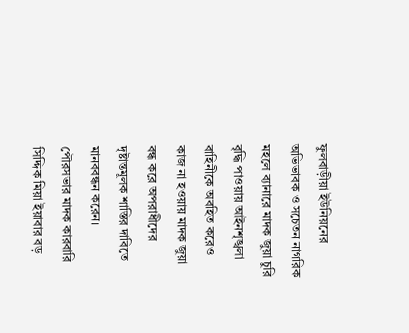ফুলবাড়ীয়া ইউনিয়নের অভিভাবক ও সচেতন নাগরিক মহলে ব্যানারে মাদক জুয়া চুরি বৃদ্ধি পাওয়ায় আইনশৃঙ্খলা বাহিনীকে অবহিত করেও কাজ না হওয়ায় মাদক জুয়া বন্ধ করে অপরাধীদের দৃষ্টান্তমূলক শাস্তির দাবিতে মানববন্ধন করেন।
পৌরসভার মাদক কারবারি সিদ্দিক মিয়া ইয়াবার বড়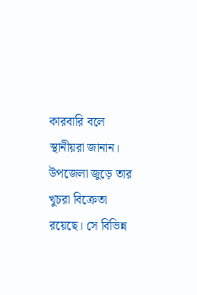কারবারি বলে স্থানীয়রা জানান। উপজেলা জুড়ে তার খুচরা বিক্রেতা রয়েছে। সে বিভিন্ন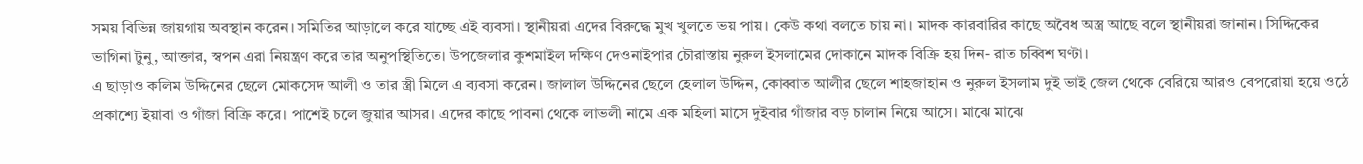সময় বিভিন্ন জায়গায় অবস্থান করেন। সমিতির আড়ালে করে যাচ্ছে এই ব্যবসা। স্থানীয়রা এদের বিরুদ্ধে মুখ খুলতে ভয় পায়। কেউ কথা বলতে চায় না। মাদক কারবারির কাছে অবৈধ অস্ত্র আছে বলে স্থানীয়রা জানান। সিদ্দিকের ভাগিনা টুনু, আক্তার, স্বপন এরা নিয়ন্ত্রণ করে তার অনুপস্থিতিতে। উপজেলার কুশমাইল দক্ষিণ দেওনাইপার চৌরাস্তায় নুরুল ইসলামের দোকানে মাদক বিক্রি হয় দিন- রাত চব্বিশ ঘণ্টা।
এ ছাড়াও কলিম উদ্দিনের ছেলে মোকসেদ আলী ও তার স্ত্রী মিলে এ ব্যবসা করেন। জালাল উদ্দিনের ছেলে হেলাল উদ্দিন, কোব্বাত আলীর ছেলে শাহজাহান ও নুরুল ইসলাম দুই ভাই জেল থেকে বেরিয়ে আরও বেপরোয়া হয়ে ওঠে প্রকাশ্যে ইয়াবা ও গাঁজা বিক্রি করে। পাশেই চলে জুয়ার আসর। এদের কাছে পাবনা থেকে লাভলী নামে এক মহিলা মাসে দুইবার গাঁজার বড় চালান নিয়ে আসে। মাঝে মাঝে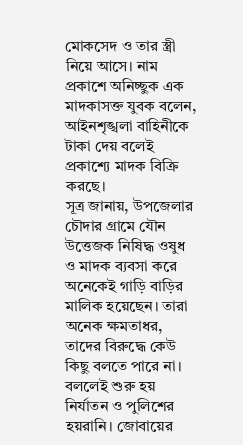মোকসেদ ও তার স্ত্রী নিয়ে আসে। নাম প্রকাশে অনিচ্ছুক এক মাদকাসক্ত যুবক বলেন, আইনশৃঙ্খলা বাহিনীকে টাকা দেয় বলেই প্রকাশ্যে মাদক বিক্রি করছে।
সূত্র জানায়, উপজেলার চৌদার গ্রামে যৌন উত্তেজক নিষিদ্ধ ওষুধ ও মাদক ব্যবসা করে অনেকেই গাড়ি বাড়ির মালিক হয়েছেন। তারা অনেক ক্ষমতাধর, তাদের বিরুদ্ধে কেউ কিছু বলতে পারে না। বললেই শুরু হয় নির্যাতন ও পুলিশের হয়রানি। জোবায়ের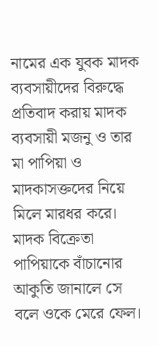নামের এক যুবক মাদক ব্যবসায়ীদের বিরুদ্ধে প্রতিবাদ করায় মাদক ব্যবসায়ী মজনু ও তার মা পাপিয়া ও মাদকাসক্তদের নিয়ে মিলে মারধর করে। মাদক বিক্রেতা পাপিয়াকে বাঁচানোর আকুতি জানালে সে বলে ওকে মেরে ফেল।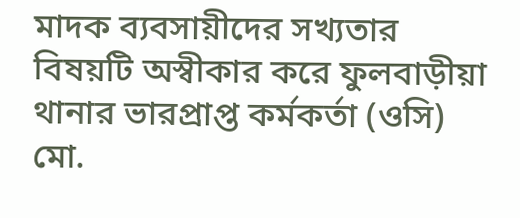মাদক ব্যবসায়ীদের সখ্যতার বিষয়টি অস্বীকার করে ফুলবাড়ীয়া থানার ভারপ্রাপ্ত কর্মকর্তা (ওসি) মো.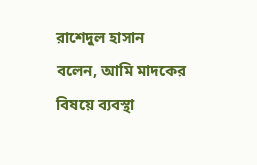রাশেদুল হাসান বলেন, আমি মাদকের বিষয়ে ব্যবস্থা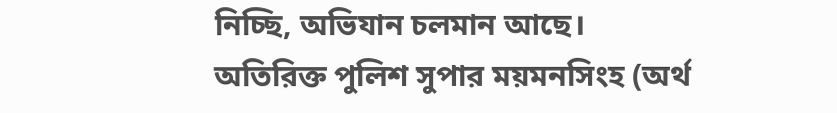নিচ্ছি, অভিযান চলমান আছে। অতিরিক্ত পুলিশ সুপার ময়মনসিংহ (অর্থ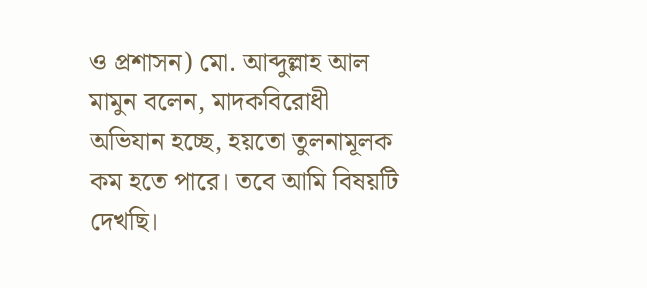ও প্রশাসন) মো. আব্দুল্লাহ আল মামুন বলেন, মাদকবিরোধী অভিযান হচ্ছে, হয়তো তুলনামূলক কম হতে পারে। তবে আমি বিষয়টি দেখছি।